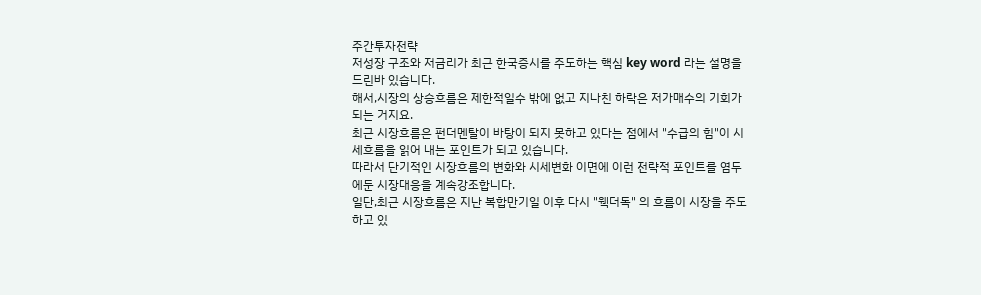주간투자전략
저성장 구조와 저금리가 최근 한국증시를 주도하는 핵심 key word 라는 설명을 드린바 있습니다.
해서,시장의 상승흐름은 제한적일수 밖에 없고 지나친 하락은 저가매수의 기회가 되는 거지요.
최근 시장흐름은 펀더멘탈이 바탕이 되지 못하고 있다는 점에서 "수급의 힘"이 시세흐름을 읽어 내는 포인트가 되고 있습니다.
따라서 단기적인 시장흐름의 변화와 시세변화 이면에 이런 전략적 포인트를 염두에둔 시장대응을 계속강조합니다.
일단,최근 시장흐름은 지난 복합만기일 이후 다시 "웩더독" 의 흐름이 시장을 주도하고 있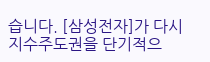습니다. [삼성전자]가 다시 지수주도권을 단기적으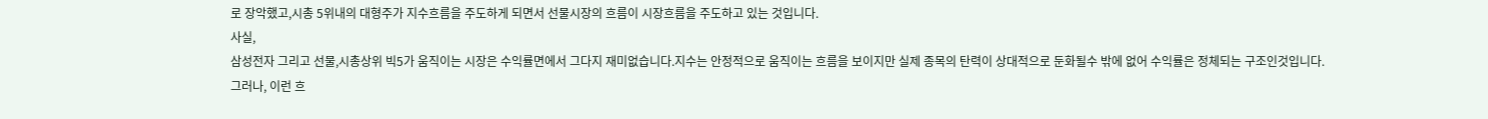로 장악했고,시총 5위내의 대형주가 지수흐름을 주도하게 되면서 선물시장의 흐름이 시장흐름을 주도하고 있는 것입니다.
사실,
삼성전자 그리고 선물,시총상위 빅5가 움직이는 시장은 수익률면에서 그다지 재미없습니다.지수는 안정적으로 움직이는 흐름을 보이지만 실제 종목의 탄력이 상대적으로 둔화될수 밖에 없어 수익률은 정체되는 구조인것입니다.
그러나, 이런 흐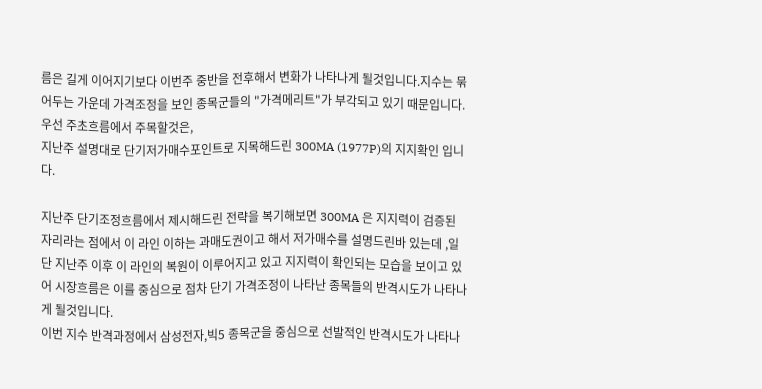름은 길게 이어지기보다 이번주 중반을 전후해서 변화가 나타나게 될것입니다.지수는 묶어두는 가운데 가격조정을 보인 종목군들의 "가격메리트"가 부각되고 있기 때문입니다.
우선 주초흐름에서 주목할것은,
지난주 설명대로 단기저가매수포인트로 지목해드린 300MA (1977P)의 지지확인 입니다.

지난주 단기조정흐름에서 제시해드린 전략을 복기해보면 300MA 은 지지력이 검증된 자리라는 점에서 이 라인 이하는 과매도권이고 해서 저가매수를 설명드린바 있는데 ,일단 지난주 이후 이 라인의 복원이 이루어지고 있고 지지력이 확인되는 모습을 보이고 있어 시장흐름은 이를 중심으로 점차 단기 가격조정이 나타난 종목들의 반격시도가 나타나게 될것입니다.
이번 지수 반격과정에서 삼성전자,빅5 종목군을 중심으로 선발적인 반격시도가 나타나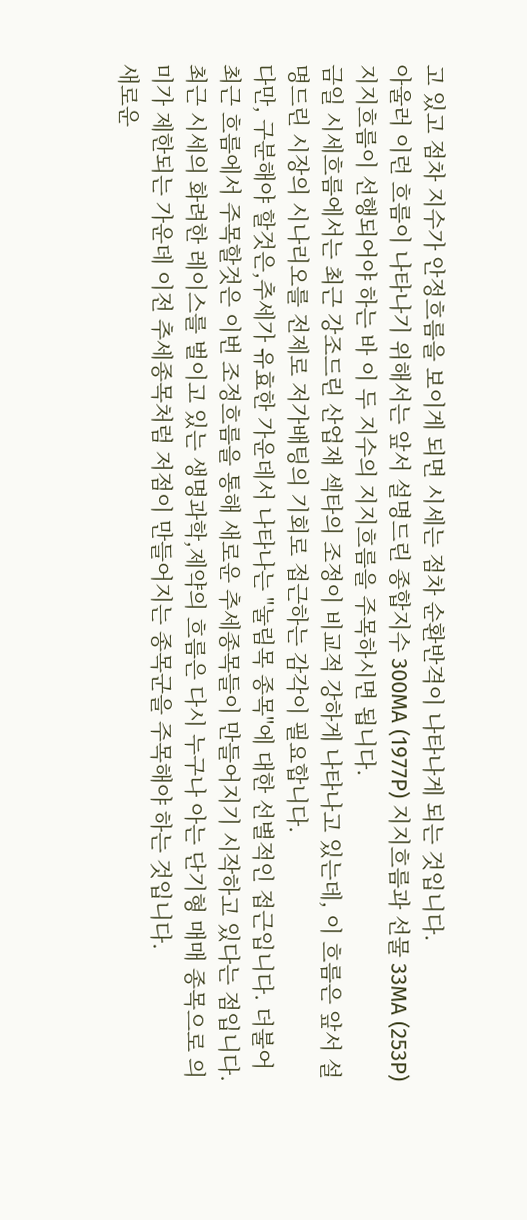고 있고 점차 지수가 안정흐름을 보이게 되면 시세는 점차 순환반격이 나타나게 되는 것입니다.
아울러 이런 흐름이 나타나기 위해서는 앞서 설명드린 종합지수 300MA (1977P) 지지흐름과 선물 33MA (253P) 지지흐름이 선행되어야 하는 바 이 두 지수의 지지흐름을 주목하시면 됩니다.
금일 시세흐름에서는 최근 강조드린 산업재 섹타의 조정이 비교적 강하게 나타나고 있는데, 이 흐름은 앞서 설명드린 시장의 시나리오를 전제로 저가배팅의 기회로 접근하는 감각이 필요합니다.
다만, 구분해야 할것은,추세가 유효한 가운데서 나타나는 "눌림목 종목"에 대한 선별적인 접근입니다. 더불어 최근 흐름에서 주목할것은 이번 조정흐름을 통해 새로운 추세종목들이 만들어지기 시작하고 있다는 점입니다.
최근 시세의 화려한 레이스를 벌이고 있는 생명과학,제약의 흐름은 다시 누구나 아는 단기형 매매 종목으로 의미가 제한되는 가운데 이전 추세종목처럼 저점이 만들어지는 종목군을 주목해야 하는 것입니다.
새로운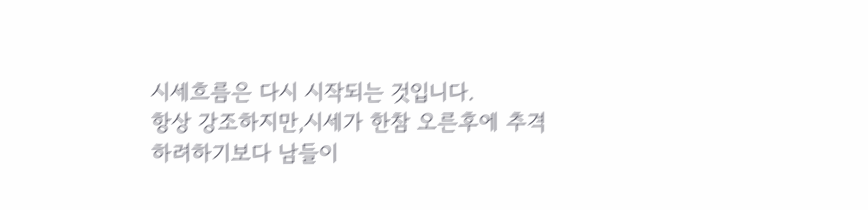시세흐름은 다시 시작되는 것입니다.
항상 강조하지만,시세가 한참 오른후에 추격하려하기보다 남들이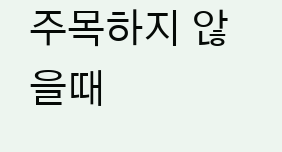주목하지 않을때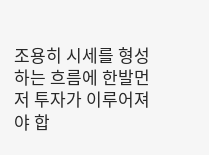조용히 시세를 형성하는 흐름에 한발먼저 투자가 이루어져야 합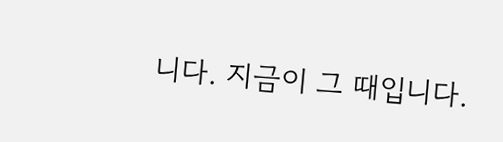니다. 지금이 그 때입니다.